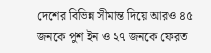দেশের বিভিন্ন সীমান্ত দিয়ে আরও ৪৫ জনকে পুশ ইন ও ২৭ জনকে ফেরত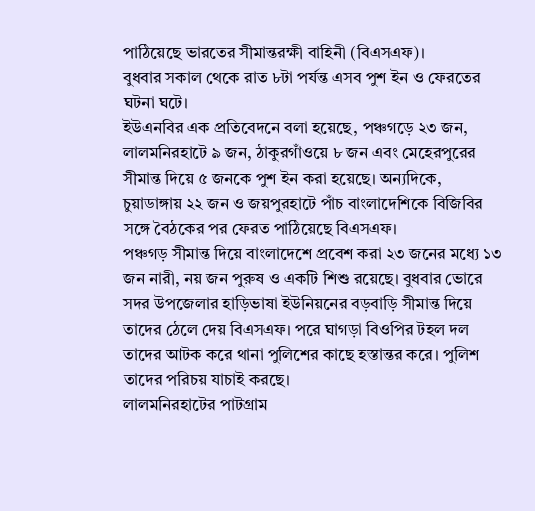পাঠিয়েছে ভারতের সীমান্তরক্ষী বাহিনী (বিএসএফ)।
বুধবার সকাল থেকে রাত ৮টা পর্যন্ত এসব পুশ ইন ও ফেরতের ঘটনা ঘটে।
ইউএনবির এক প্রতিবেদনে বলা হয়েছে, পঞ্চগড়ে ২৩ জন, লালমনিরহাটে ৯ জন, ঠাকুরগাঁওয়ে ৮ জন এবং মেহেরপুরের সীমান্ত দিয়ে ৫ জনকে পুশ ইন করা হয়েছে। অন্যদিকে, চুয়াডাঙ্গায় ২২ জন ও জয়পুরহাটে পাঁচ বাংলাদেশিকে বিজিবির সঙ্গে বৈঠকের পর ফেরত পাঠিয়েছে বিএসএফ।
পঞ্চগড় সীমান্ত দিয়ে বাংলাদেশে প্রবেশ করা ২৩ জনের মধ্যে ১৩ জন নারী, নয় জন পুরুষ ও একটি শিশু রয়েছে। বুধবার ভোরে সদর উপজেলার হাড়িভাষা ইউনিয়নের বড়বাড়ি সীমান্ত দিয়ে তাদের ঠেলে দেয় বিএসএফ। পরে ঘাগড়া বিওপির টহল দল তাদের আটক করে থানা পুলিশের কাছে হস্তান্তর করে। পুলিশ তাদের পরিচয় যাচাই করছে।
লালমনিরহাটের পাটগ্রাম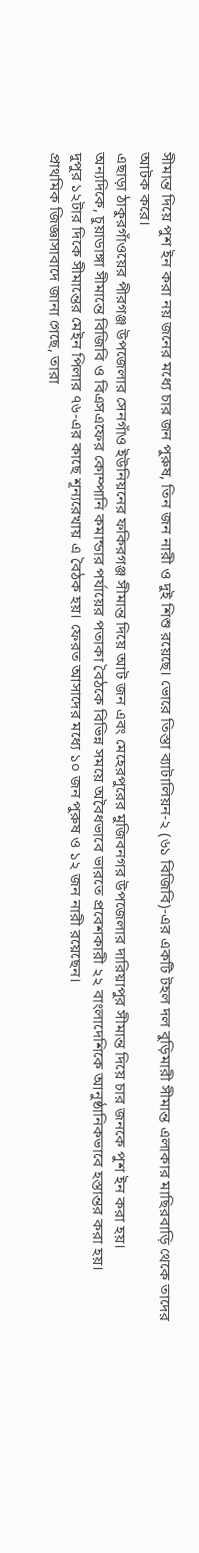সীমান্ত দিয়ে পুশ ইন করা নয় জনের মধ্যে চার জন পুরুষ, তিন জন নারী ও দুই শিশু রয়েছে। ভোরে তিস্তা ব্যাটালিয়ন-২ (৬১ বিজিবি)-এর একটি টহল দল বুড়িমারী সীমান্ত এলাকার মাছিরবাড়ি থেকে তাদের আটক করে।
এছাড়া ঠাকুরগাঁওয়ের পীরগঞ্জ উপজেলার সেনগাঁও ইউনিয়নের ফকিরগঞ্জ সীমান্ত দিয়ে আট জন এবং মেহেরপুরের মুজিবনগর উপজেলার দারিয়াপুর সীমান্ত দিয়ে চার জনকে পুশ ইন করা হয়।
অন্যদিকে, চুয়াডাঙ্গা সীমান্তে বিজিবি ও বিএসএফের কোম্পানি কমান্ডার পর্যায়ের পতাকা বৈঠকে বিভিন্ন সময়ে অবৈধভাবে ভারতে প্রবেশকারী ২২ বাংলাদেশিকে আনুষ্ঠানিকভাবে হস্তান্তর করা হয়।
দুপুর ১২টার দিকে সীমান্তের মেইন পিলার ৭৬-এর কাছে শূন্যরেখায় এ বৈঠক হয়। ফেরত আসাদের মধ্যে ১০ জন পুরুষ ও ১২ জন নারী রয়েছেন।
প্রাথমিক জিজ্ঞাসাবাদে জানা গেছে, তারা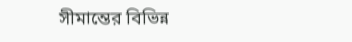সীমান্তের বিভিন্ন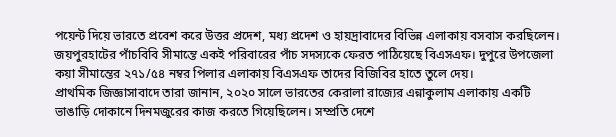পয়েন্ট দিয়ে ভারতে প্রবেশ করে উত্তর প্রদেশ, মধ্য প্রদেশ ও হায়দ্রাবাদের বিভিন্ন এলাকায় বসবাস করছিলেন।
জয়পুরহাটের পাঁচবিবি সীমান্তে একই পরিবারের পাঁচ সদস্যকে ফেরত পাঠিয়েছে বিএসএফ। দুপুরে উপজেলা কয়া সীমান্তের ২৭১/৫৪ নম্বর পিলার এলাকায় বিএসএফ তাদের বিজিবির হাতে তুলে দেয়।
প্রাথমিক জিজ্ঞাসাবাদে তারা জানান, ২০২০ সালে ভারতের কেরালা রাজ্যের এন্নাকুলাম এলাকায় একটি ভাঙাড়ি দোকানে দিনমজুরের কাজ করতে গিয়েছিলেন। সম্প্রতি দেশে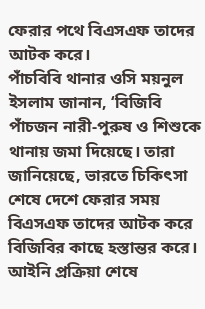ফেরার পথে বিএসএফ তাদের আটক করে।
পাঁচবিবি থানার ওসি ময়নুল ইসলাম জানান, ‘বিজিবি পাঁচজন নারী-পুরুষ ও শিশুকে থানায় জমা দিয়েছে। তারা জানিয়েছে, ভারতে চিকিৎসা শেষে দেশে ফেরার সময় বিএসএফ তাদের আটক করে বিজিবির কাছে হস্তান্তর করে। আইনি প্রক্রিয়া শেষে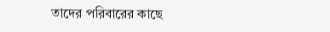তাদের পরিবারের কাছে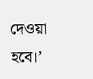দেওয়া হবে।’